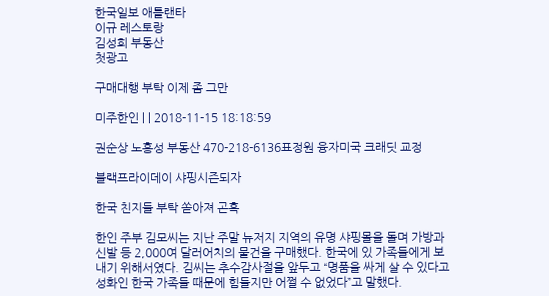한국일보 애틀랜타
이규 레스토랑
김성희 부동산
첫광고

구매대행 부탁 이제 좀 그만

미주한인 | | 2018-11-15 18:18:59

권순상 노흥성 부동산 470-218-6136표정원 융자미국 크래딧 교정

블랙프라이데이 샤핑시즌되자

한국 친지들 부탁 쏟아져 곤혹

한인 주부 김모씨는 지난 주말 뉴저지 지역의 유명 샤핑몰을 돌며 가방과 신발 등 2,000여 달러어치의 물건을 구매했다. 한국에 있 가족들에게 보내기 위해서였다. 김씨는 추수감사절을 앞두고 “명품을 싸게 살 수 있다고 성화인 한국 가족들 때문에 힘들지만 어쩔 수 없었다”고 말했다.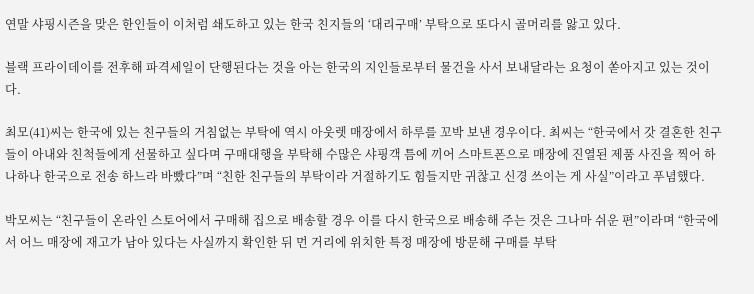연말 샤핑시즌을 맞은 한인들이 이처럼 쇄도하고 있는 한국 친지들의 ‘대리구매’ 부탁으로 또다시 골머리를 앓고 있다.

블랙 프라이데이를 전후해 파격세일이 단행된다는 것을 아는 한국의 지인들로부터 물건을 사서 보내달라는 요청이 쏟아지고 있는 것이다.

최모(41)씨는 한국에 있는 친구들의 거침없는 부탁에 역시 아웃렛 매장에서 하루를 꼬박 보낸 경우이다. 최씨는 “한국에서 갓 결혼한 친구들이 아내와 친척들에게 선물하고 싶다며 구매대행을 부탁해 수많은 샤핑객 틈에 끼어 스마트폰으로 매장에 진열된 제품 사진을 찍어 하나하나 한국으로 전송 하느라 바빴다”며 “친한 친구들의 부탁이라 거절하기도 힘들지만 귀찮고 신경 쓰이는 게 사실”이라고 푸념했다.

박모씨는 “친구들이 온라인 스토어에서 구매해 집으로 배송할 경우 이를 다시 한국으로 배송해 주는 것은 그나마 쉬운 편”이라며 “한국에서 어느 매장에 재고가 남아 있다는 사실까지 확인한 뒤 먼 거리에 위치한 특정 매장에 방문해 구매를 부탁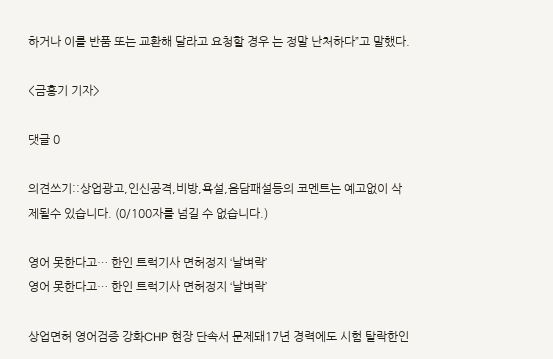하거나 이를 반품 또는 교환해 달라고 요청할 경우 는 정말 난처하다”고 말했다.

<금홍기 기자>

댓글 0

의견쓰기::상업광고,인신공격,비방,욕설,음담패설등의 코멘트는 예고없이 삭제될수 있습니다. (0/100자를 넘길 수 없습니다.)

영어 못한다고… 한인 트럭기사 면허정지 ‘날벼락’
영어 못한다고… 한인 트럭기사 면허정지 ‘날벼락’

상업면허 영어검증 강화CHP 현장 단속서 문제돼17년 경력에도 시험 탈락한인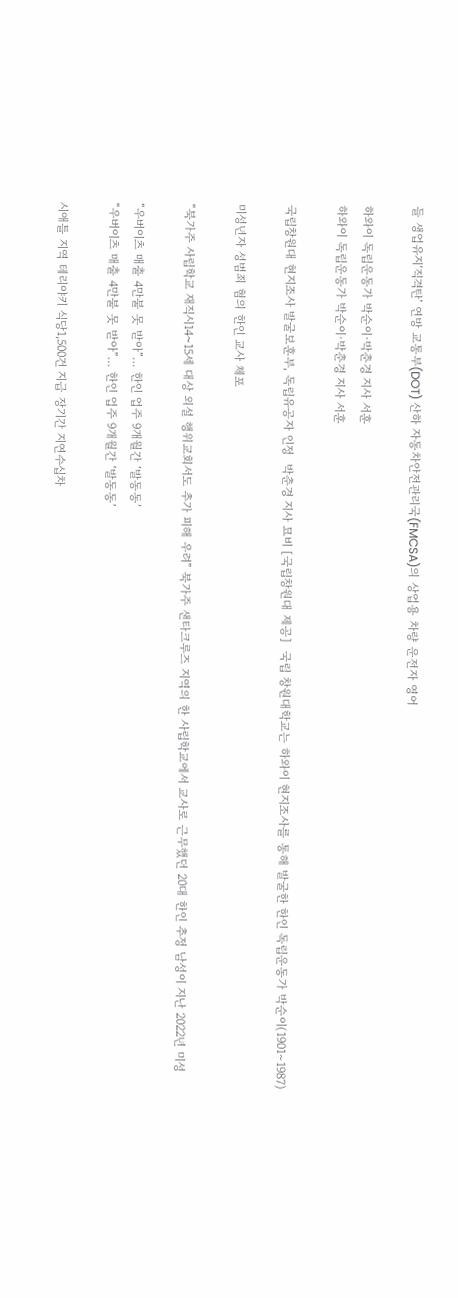들 생업유지‘직격탄’ 연방 교통부(DOT) 산하 자동차안전관리국(FMCSA)의 상업용 차량 운전자 영어

하와이 독립운동가 박순이·박춘경 지사 서훈
하와이 독립운동가 박순이·박춘경 지사 서훈

국립창원대 현지조사 발굴보훈부, 독립유공자 인정  박춘경 지사 묘비 [국립창원대 제공]  국립 창원대학교는 하와이 현지조사를 통해 발굴한 한인 독립운동가 박순이(1901∼1987)

미성년자 성범죄 혐의 한인 교사 체포

“북가주 사립학교 재직시14~15세 대상 외설 행위교회서도 추가 피해 우려” 북가주 샌타크루즈 지역의 한 사립학교에서 교사로 근무했던 20대 한인 추정 남성이 지난 2022년 미성

“우버이츠 매출 4만불 못 받아”… 한인 업주 9개월간 ‘발동동’
“우버이츠 매출 4만불 못 받아”… 한인 업주 9개월간 ‘발동동’

시애틀 지역 테리야키 식당1,500건 지급 장기간 지연수십차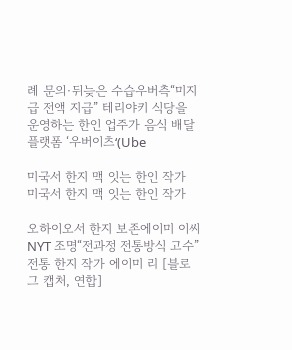례 문의·뒤늦은 수습우버측“미지급 전액 지급” 테리야키 식당을 운영하는 한인 업주가 음식 배달 플랫폼 ‘우버이츠‘(Ube

미국서 한지 맥 잇는 한인 작가
미국서 한지 맥 잇는 한인 작가

오하이오서 한지 보존에이미 이씨 NYT 조명“전과정 전통방식 고수”  전통 한지 작가 에이미 리 [블로그 캡처, 연합]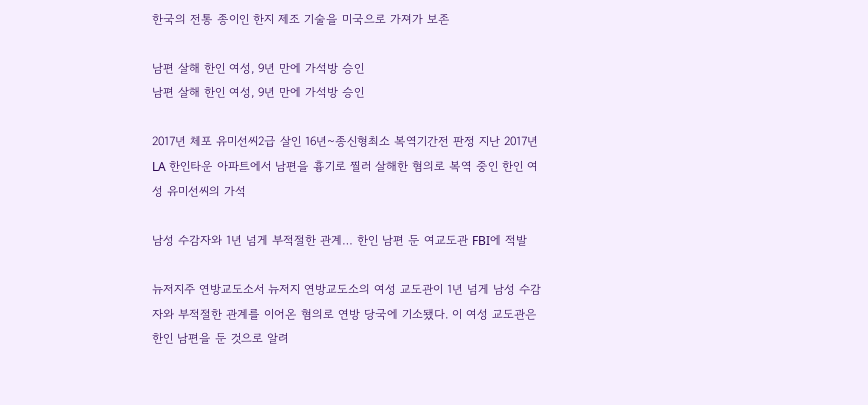한국의 전통 종이인 한지 제조 기술을 미국으로 가져가 보존

남편 살해 한인 여성, 9년 만에 가석방 승인
남편 살해 한인 여성, 9년 만에 가석방 승인

2017년 체포 유미선씨2급 살인 16년~종신형최소 복역기간전 판정 지난 2017년 LA 한인타운 아파트에서 남편을 흉기로 찔러 살해한 혐의로 복역 중인 한인 여성 유미선씨의 가석

남성 수감자와 1년 넘게 부적절한 관계… 한인 남편 둔 여교도관 FBI에 적발

뉴저지주 연방교도소서 뉴저지 연방교도소의 여성 교도관이 1년 넘게 남성 수감자와 부적절한 관계를 이어온 혐의로 연방 당국에 기소됐다. 이 여성 교도관은 한인 남편을 둔 것으로 알려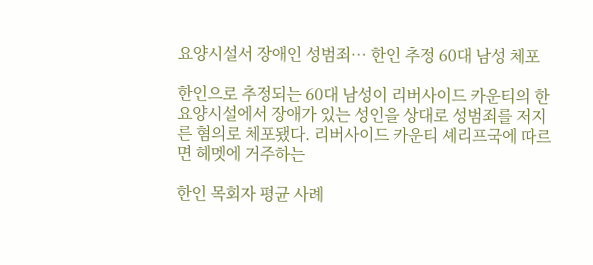요양시설서 장애인 성범죄… 한인 추정 60대 남성 체포

한인으로 추정되는 60대 남성이 리버사이드 카운티의 한 요양시설에서 장애가 있는 성인을 상대로 성범죄를 저지른 혐의로 체포됐다. 리버사이드 카운티 셰리프국에 따르면 헤멧에 거주하는

한인 목회자 평균 사례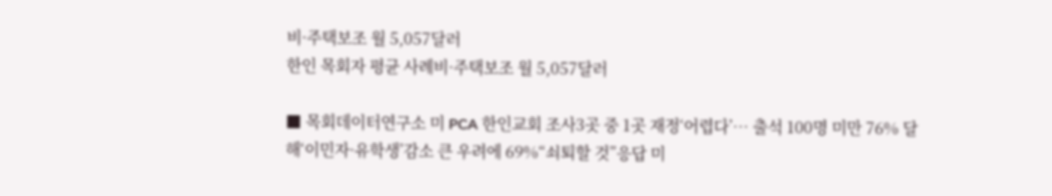비·주택보조 월 5,057달러
한인 목회자 평균 사례비·주택보조 월 5,057달러

■ 목회데이터연구소 미 PCA 한인교회 조사3곳 중 1곳 재정‘어렵다’… 출석 100명 미만 76% 달해‘이민자·유학생’감소 큰 우려에 69%“쇠퇴할 것”응답 미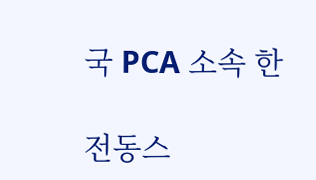국 PCA 소속 한

전동스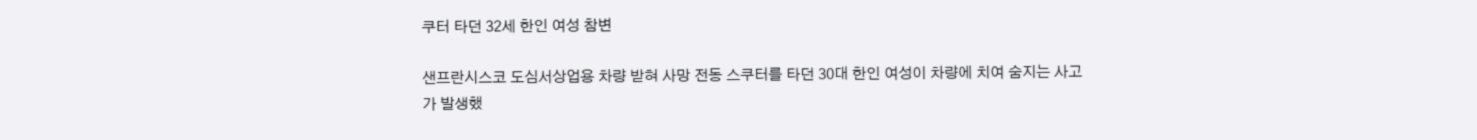쿠터 타던 32세 한인 여성 참변

샌프란시스코 도심서상업용 차량 받혀 사망 전동 스쿠터를 타던 30대 한인 여성이 차량에 치여 숨지는 사고가 발생했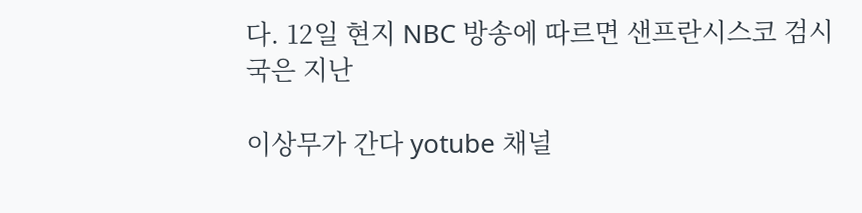다. 12일 현지 NBC 방송에 따르면 샌프란시스코 검시국은 지난

이상무가 간다 yotube 채널